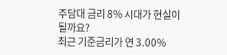주담대 금리 8% 시대가 현실이 될까요?
최근 기준금리가 연 3.00%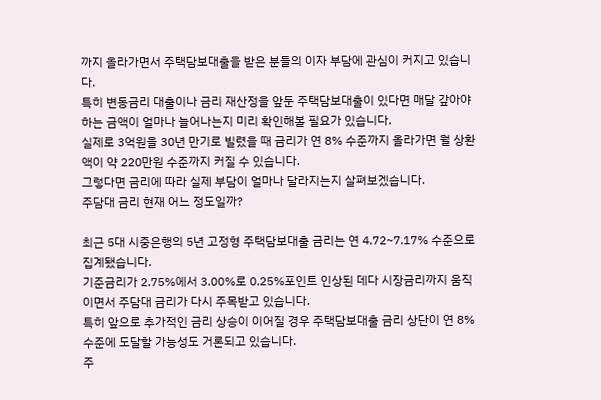까지 올라가면서 주택담보대출을 받은 분들의 이자 부담에 관심이 커지고 있습니다.
특히 변동금리 대출이나 금리 재산정을 앞둔 주택담보대출이 있다면 매달 갚아야 하는 금액이 얼마나 늘어나는지 미리 확인해볼 필요가 있습니다.
실제로 3억원을 30년 만기로 빌렸을 때 금리가 연 8% 수준까지 올라가면 월 상환액이 약 220만원 수준까지 커질 수 있습니다.
그렇다면 금리에 따라 실제 부담이 얼마나 달라지는지 살펴보겠습니다.
주담대 금리 현재 어느 정도일까?

최근 5대 시중은행의 5년 고정형 주택담보대출 금리는 연 4.72~7.17% 수준으로 집계됐습니다.
기준금리가 2.75%에서 3.00%로 0.25%포인트 인상된 데다 시장금리까지 움직이면서 주담대 금리가 다시 주목받고 있습니다.
특히 앞으로 추가적인 금리 상승이 이어질 경우 주택담보대출 금리 상단이 연 8% 수준에 도달할 가능성도 거론되고 있습니다.
주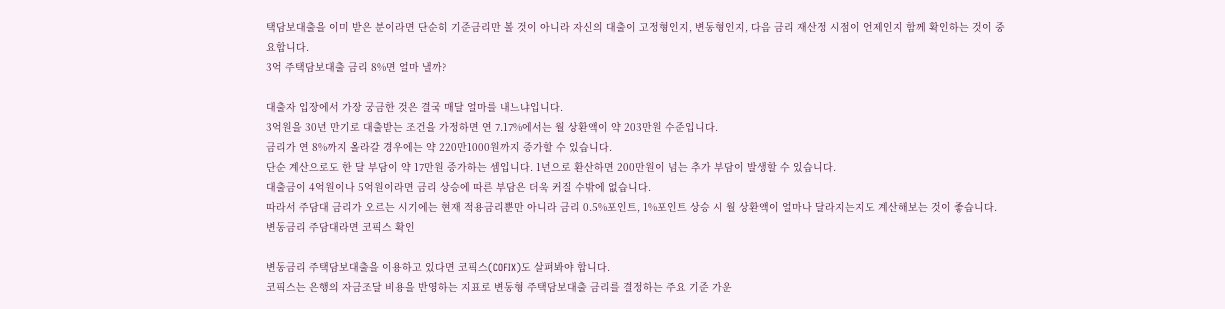택담보대출을 이미 받은 분이라면 단순히 기준금리만 볼 것이 아니라 자신의 대출이 고정형인지, 변동형인지, 다음 금리 재산정 시점이 언제인지 함께 확인하는 것이 중요합니다.
3억 주택담보대출 금리 8%면 얼마 낼까?

대출자 입장에서 가장 궁금한 것은 결국 매달 얼마를 내느냐입니다.
3억원을 30년 만기로 대출받는 조건을 가정하면 연 7.17%에서는 월 상환액이 약 203만원 수준입니다.
금리가 연 8%까지 올라갈 경우에는 약 220만1000원까지 증가할 수 있습니다.
단순 계산으로도 한 달 부담이 약 17만원 증가하는 셈입니다. 1년으로 환산하면 200만원이 넘는 추가 부담이 발생할 수 있습니다.
대출금이 4억원이나 5억원이라면 금리 상승에 따른 부담은 더욱 커질 수밖에 없습니다.
따라서 주담대 금리가 오르는 시기에는 현재 적용금리뿐만 아니라 금리 0.5%포인트, 1%포인트 상승 시 월 상환액이 얼마나 달라지는지도 계산해보는 것이 좋습니다.
변동금리 주담대라면 코픽스 확인

변동금리 주택담보대출을 이용하고 있다면 코픽스(COFIX)도 살펴봐야 합니다.
코픽스는 은행의 자금조달 비용을 반영하는 지표로 변동형 주택담보대출 금리를 결정하는 주요 기준 가운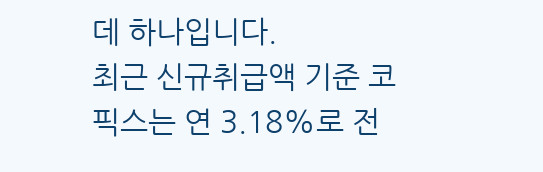데 하나입니다.
최근 신규취급액 기준 코픽스는 연 3.18%로 전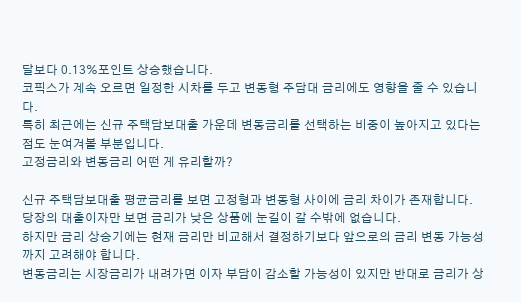달보다 0.13%포인트 상승했습니다.
코픽스가 계속 오르면 일정한 시차를 두고 변동형 주담대 금리에도 영향을 줄 수 있습니다.
특히 최근에는 신규 주택담보대출 가운데 변동금리를 선택하는 비중이 높아지고 있다는 점도 눈여겨볼 부분입니다.
고정금리와 변동금리 어떤 게 유리할까?

신규 주택담보대출 평균금리를 보면 고정형과 변동형 사이에 금리 차이가 존재합니다.
당장의 대출이자만 보면 금리가 낮은 상품에 눈길이 갈 수밖에 없습니다.
하지만 금리 상승기에는 현재 금리만 비교해서 결정하기보다 앞으로의 금리 변동 가능성까지 고려해야 합니다.
변동금리는 시장금리가 내려가면 이자 부담이 감소할 가능성이 있지만 반대로 금리가 상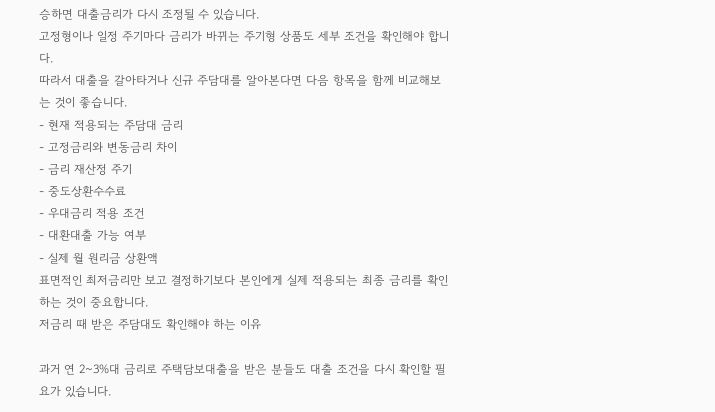승하면 대출금리가 다시 조정될 수 있습니다.
고정형이나 일정 주기마다 금리가 바뀌는 주기형 상품도 세부 조건을 확인해야 합니다.
따라서 대출을 갈아타거나 신규 주담대를 알아본다면 다음 항목을 함께 비교해보는 것이 좋습니다.
- 현재 적용되는 주담대 금리
- 고정금리와 변동금리 차이
- 금리 재산정 주기
- 중도상환수수료
- 우대금리 적용 조건
- 대환대출 가능 여부
- 실제 월 원리금 상환액
표면적인 최저금리만 보고 결정하기보다 본인에게 실제 적용되는 최종 금리를 확인하는 것이 중요합니다.
저금리 때 받은 주담대도 확인해야 하는 이유

과거 연 2~3%대 금리로 주택담보대출을 받은 분들도 대출 조건을 다시 확인할 필요가 있습니다.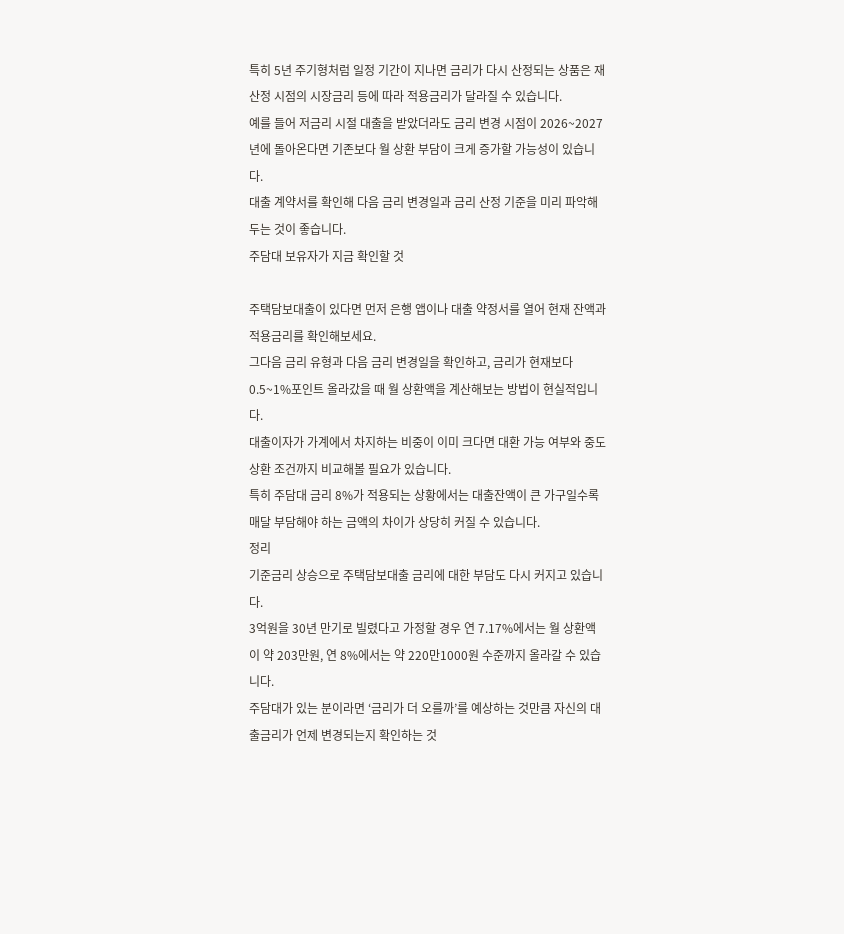특히 5년 주기형처럼 일정 기간이 지나면 금리가 다시 산정되는 상품은 재산정 시점의 시장금리 등에 따라 적용금리가 달라질 수 있습니다.
예를 들어 저금리 시절 대출을 받았더라도 금리 변경 시점이 2026~2027년에 돌아온다면 기존보다 월 상환 부담이 크게 증가할 가능성이 있습니다.
대출 계약서를 확인해 다음 금리 변경일과 금리 산정 기준을 미리 파악해두는 것이 좋습니다.
주담대 보유자가 지금 확인할 것

주택담보대출이 있다면 먼저 은행 앱이나 대출 약정서를 열어 현재 잔액과 적용금리를 확인해보세요.
그다음 금리 유형과 다음 금리 변경일을 확인하고, 금리가 현재보다 0.5~1%포인트 올라갔을 때 월 상환액을 계산해보는 방법이 현실적입니다.
대출이자가 가계에서 차지하는 비중이 이미 크다면 대환 가능 여부와 중도상환 조건까지 비교해볼 필요가 있습니다.
특히 주담대 금리 8%가 적용되는 상황에서는 대출잔액이 큰 가구일수록 매달 부담해야 하는 금액의 차이가 상당히 커질 수 있습니다.
정리
기준금리 상승으로 주택담보대출 금리에 대한 부담도 다시 커지고 있습니다.
3억원을 30년 만기로 빌렸다고 가정할 경우 연 7.17%에서는 월 상환액이 약 203만원, 연 8%에서는 약 220만1000원 수준까지 올라갈 수 있습니다.
주담대가 있는 분이라면 ‘금리가 더 오를까’를 예상하는 것만큼 자신의 대출금리가 언제 변경되는지 확인하는 것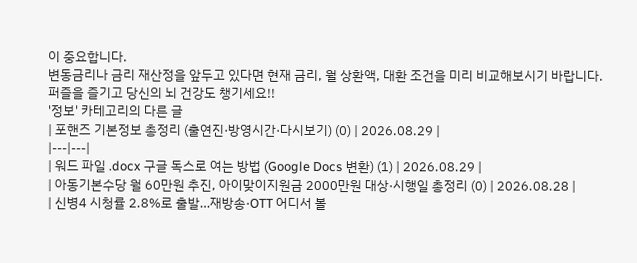이 중요합니다.
변동금리나 금리 재산정을 앞두고 있다면 현재 금리, 월 상환액, 대환 조건을 미리 비교해보시기 바랍니다.
퍼즐을 즐기고 당신의 뇌 건강도 챙기세요!!
'정보' 카테고리의 다른 글
| 포핸즈 기본정보 총정리 (출연진·방영시간·다시보기) (0) | 2026.08.29 |
|---|---|
| 워드 파일 .docx 구글 독스로 여는 방법 (Google Docs 변환) (1) | 2026.08.29 |
| 아동기본수당 월 60만원 추진, 아이맞이지원금 2000만원 대상·시행일 총정리 (0) | 2026.08.28 |
| 신병4 시청률 2.8%로 출발…재방송·OTT 어디서 볼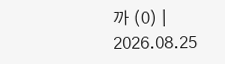까 (0) | 2026.08.25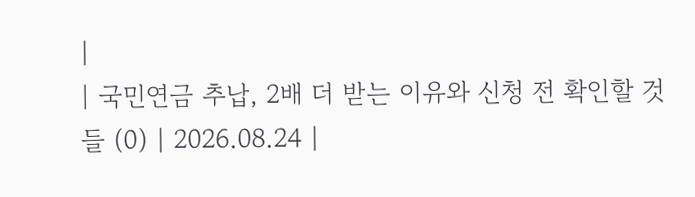|
| 국민연금 추납, 2배 더 받는 이유와 신청 전 확인할 것들 (0) | 2026.08.24 |